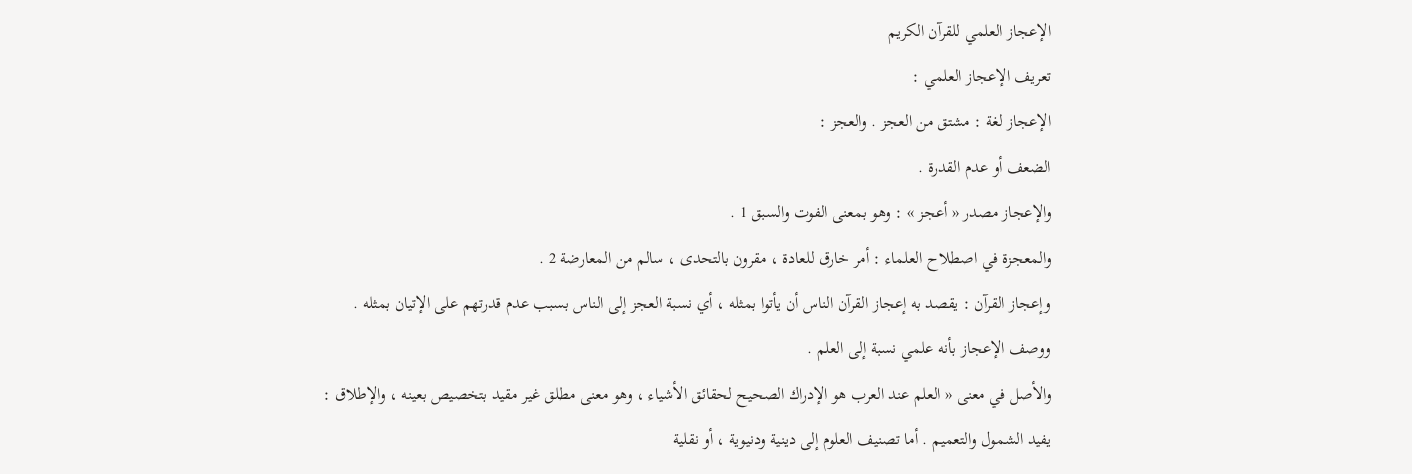الإعجاز العلمي للقرآن الكريم
تعريف الإعجاز العلمي :
الإعجاز لغة : مشتق من العجز . والعجز :
الضعف أو عدم القدرة .
والإعجاز مصدر « أعجز » : وهو بمعنى الفوت والسبق 1 .
والمعجزة في اصطلاح العلماء : أمر خارق للعادة ، مقرون بالتحدى ، سالم من المعارضة 2 .
وإعجاز القرآن : يقصد به إعجاز القرآن الناس أن يأتوا بمثله ، أي نسبة العجز إلى الناس بسبب عدم قدرتهم على الإتيان بمثله .
ووصف الإعجاز بأنه علمي نسبة إلى العلم .
والأصل في معنى « العلم عند العرب هو الإدراك الصحيح لحقائق الأشياء ، وهو معنى مطلق غير مقيد بتخصيص بعينه ، والإطلاق :
يفيد الشمول والتعميم . أما تصنيف العلوم إلى دينية ودنيوية ، أو نقلية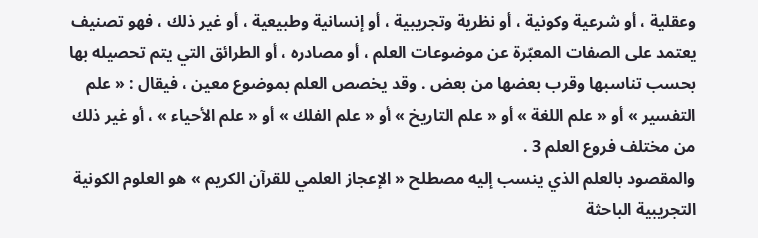وعقلية ، أو شرعية وكونية ، أو نظرية وتجريبية ، أو إنسانية وطبيعية ، أو غير ذلك ، فهو تصنيف يعتمد على الصفات المعبّرة عن موضوعات العلم ، أو مصادره ، أو الطرائق التي يتم تحصيله بها بحسب تناسبها وقرب بعضها من بعض . وقد يخصص العلم بموضوع معين ، فيقال : « علم التفسير » أو « علم اللغة » أو « علم التاريخ » أو « علم الفلك » أو « علم الأحياء » ، أو غير ذلك من مختلف فروع العلم 3 .
والمقصود بالعلم الذي ينسب إليه مصطلح « الإعجاز العلمي للقرآن الكريم » هو العلوم الكونية التجريبية الباحثة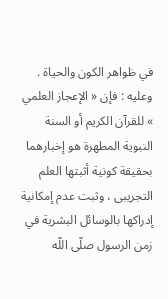في ظواهر الكون والحياة .
وعليه : فإن « الإعجاز العلمي » للقرآن الكريم أو السنة النبوية المطهرة هو إخبارهما بحقيقة كونية أثبتها العلم التجريبى ، وثبت عدم إمكانية إدراكها بالوسائل البشرية في زمن الرسول صلّى اللّه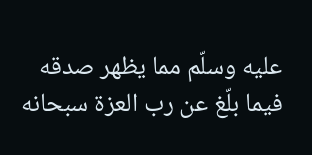عليه وسلّم مما يظهر صدقه فيما بلّغ عن رب العزة سبحانه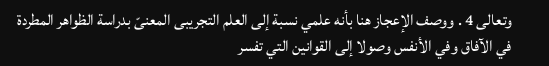وتعالى 4 . ووصف الإعجاز هنا بأنه علمي نسبة إلى العلم التجريبى المعنىّ بدراسة الظواهر المطردة في الآفاق وفي الأنفس وصولا إلى القوانين التي تفسر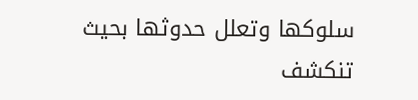سلوكها وتعلل حدوثها بحيث تنكشف